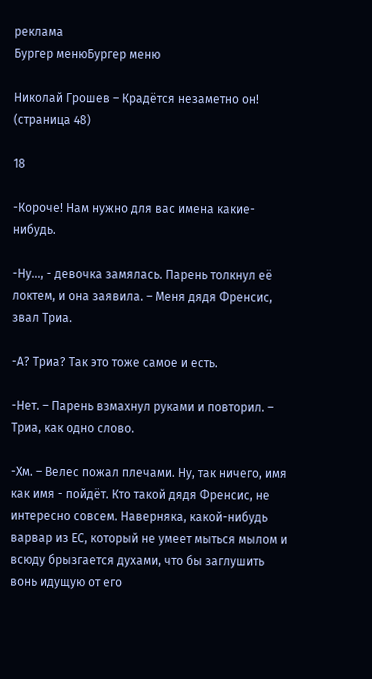реклама
Бургер менюБургер меню

Николай Грошев – Крадётся незаметно он! (страница 48)

18

-Короче! Нам нужно для вас имена какие-нибудь.

-Ну…, - девочка замялась. Парень толкнул её локтем, и она заявила. – Меня дядя Френсис, звал Триа.

-А? Триа? Так это тоже самое и есть.

-Нет. – Парень взмахнул руками и повторил. – Триа, как одно слово.

-Хм. – Велес пожал плечами. Ну, так ничего, имя как имя - пойдёт. Кто такой дядя Френсис, не интересно совсем. Наверняка, какой-нибудь варвар из ЕС, который не умеет мыться мылом и всюду брызгается духами, что бы заглушить вонь идущую от его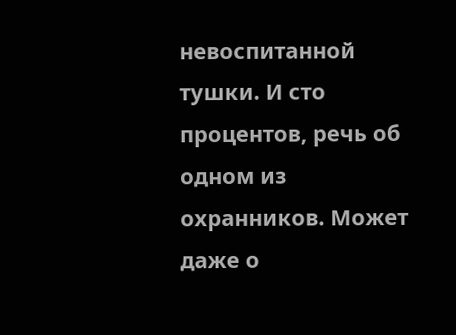невоспитанной тушки. И сто процентов, речь об одном из охранников. Может даже о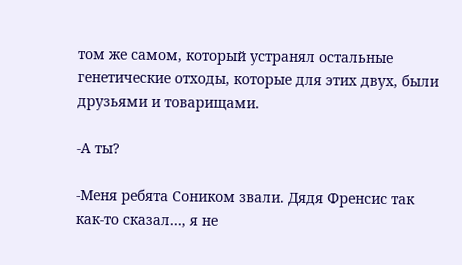том же самом, который устранял остальные генетические отходы, которые для этих двух, были друзьями и товарищами.

-А ты?

-Меня ребята Соником звали. Дядя Френсис так как-то сказал…, я не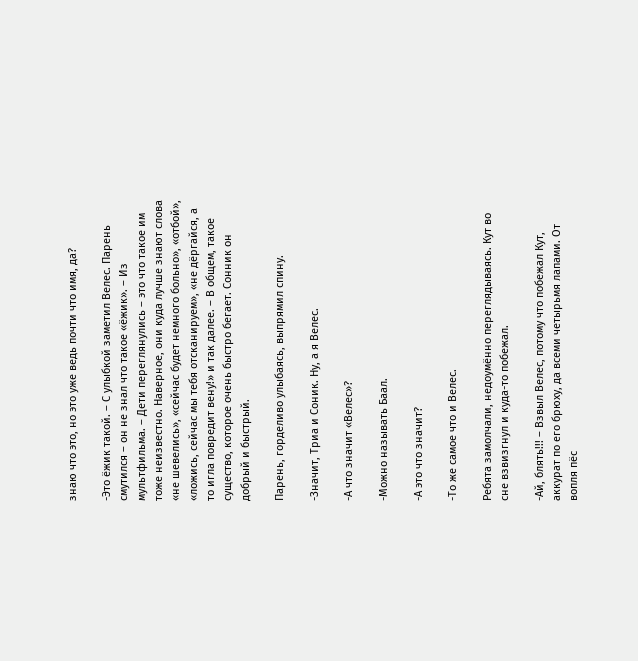знаю что это, но это уже ведь почти что имя, да?

-Это ёжик такой. – С улыбкой заметил Велес. Парень смутился – он не знал что такое «ёжик». – Из мультфильма. – Дети переглянулись – это что такое им тоже неизвестно. Наверное, они куда лучше знают слова «не шевелись», «сейчас будет немного больно», «отбой», «ложись, сейчас мы тебя отсканируем», «не дёргайся, а то игла повредит вену!» и так далее. – В общем, такое существо, которое очень быстро бегает. Сонник он добрый и быстрый.

Парень, горделиво улыбаясь, выпрямил спину.

-Значит, Триа и Соник. Ну, а я Велес.

-А что значит «Велес»?

-Можно называть Баал.

-А это что значит?

-То же самое что и Велес.

Ребята замолчали, недоумённо переглядываясь. Кут во сне взвизгнул и куда-то побежал.

-Ай, блять!!! – Взвыл Велес, потому что побежал Кут, аккурат по его брюху, да всеми четырьмя лапами. От вопля пёс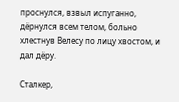проснулся, взвыл испуганно, дёрнулся всем телом, больно хлестнув Велесу по лицу хвостом, и дал дёру.

Сталкер,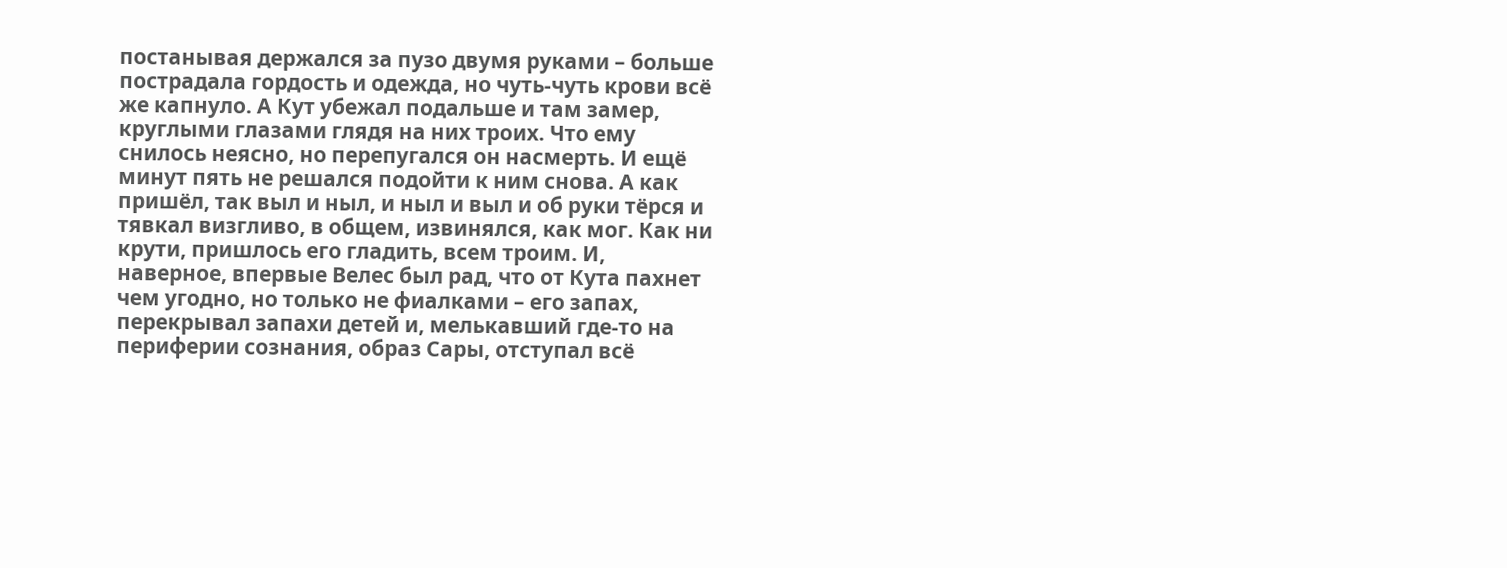постанывая держался за пузо двумя руками – больше пострадала гордость и одежда, но чуть-чуть крови всё же капнуло. А Кут убежал подальше и там замер, круглыми глазами глядя на них троих. Что ему снилось неясно, но перепугался он насмерть. И ещё минут пять не решался подойти к ним снова. А как пришёл, так выл и ныл, и ныл и выл и об руки тёрся и тявкал визгливо, в общем, извинялся, как мог. Как ни крути, пришлось его гладить, всем троим. И, наверное, впервые Велес был рад, что от Кута пахнет чем угодно, но только не фиалками – его запах, перекрывал запахи детей и, мелькавший где-то на периферии сознания, образ Сары, отступал всё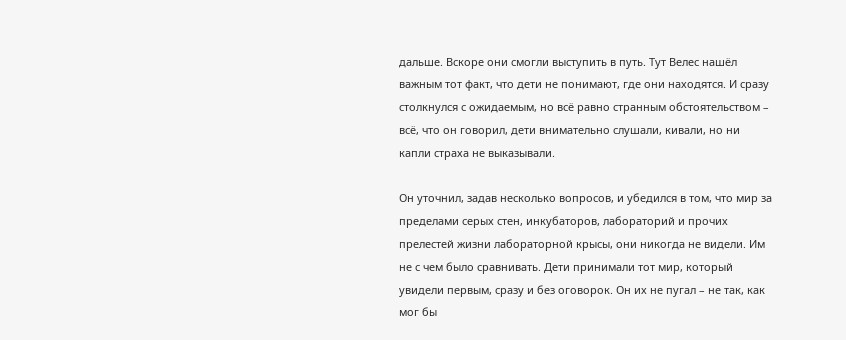дальше. Вскоре они смогли выступить в путь. Тут Велес нашёл важным тот факт, что дети не понимают, где они находятся. И сразу столкнулся с ожидаемым, но всё равно странным обстоятельством – всё, что он говорил, дети внимательно слушали, кивали, но ни капли страха не выказывали.

Он уточнил, задав несколько вопросов, и убедился в том, что мир за пределами серых стен, инкубаторов, лабораторий и прочих прелестей жизни лабораторной крысы, они никогда не видели. Им не с чем было сравнивать. Дети принимали тот мир, который увидели первым, сразу и без оговорок. Он их не пугал – не так, как мог бы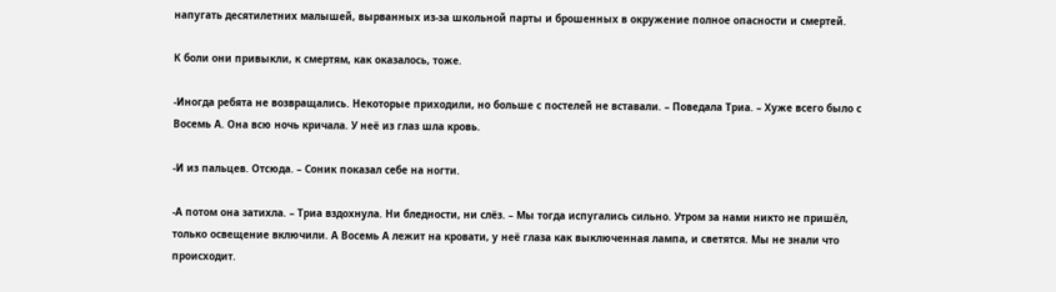напугать десятилетних малышей, вырванных из-за школьной парты и брошенных в окружение полное опасности и смертей.

К боли они привыкли, к смертям, как оказалось, тоже.

-Иногда ребята не возвращались. Некоторые приходили, но больше с постелей не вставали. – Поведала Триа. – Хуже всего было с Восемь А. Она всю ночь кричала. У неё из глаз шла кровь.

-И из пальцев. Отсюда. – Соник показал себе на ногти.

-А потом она затихла. – Триа вздохнула. Ни бледности, ни слёз. – Мы тогда испугались сильно. Утром за нами никто не пришёл, только освещение включили. А Восемь А лежит на кровати, у неё глаза как выключенная лампа, и светятся. Мы не знали что происходит.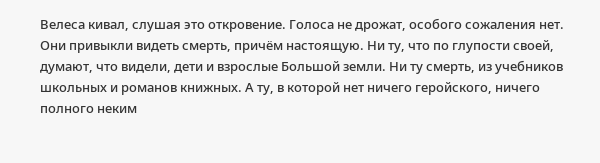Велеса кивал, слушая это откровение. Голоса не дрожат, особого сожаления нет. Они привыкли видеть смерть, причём настоящую. Ни ту, что по глупости своей, думают, что видели, дети и взрослые Большой земли. Ни ту смерть, из учебников школьных и романов книжных. А ту, в которой нет ничего геройского, ничего полного неким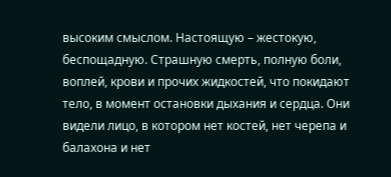высоким смыслом. Настоящую – жестокую, беспощадную. Страшную смерть, полную боли, воплей, крови и прочих жидкостей, что покидают тело, в момент остановки дыхания и сердца. Они видели лицо, в котором нет костей, нет черепа и балахона и нет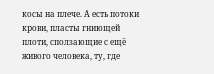косы на плече. А есть потоки крови, пласты гниющей плоти, сползающие с ещё живого человека, ту, где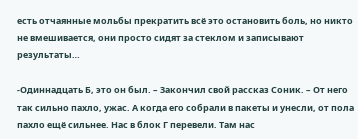есть отчаянные мольбы прекратить всё это остановить боль, но никто не вмешивается, они просто сидят за стеклом и записывают результаты…

-Одиннадцать Б, это он был. – Закончил свой рассказ Соник. – От него так сильно пахло, ужас. А когда его собрали в пакеты и унесли, от пола пахло ещё сильнее. Нас в блок Г перевели. Там нас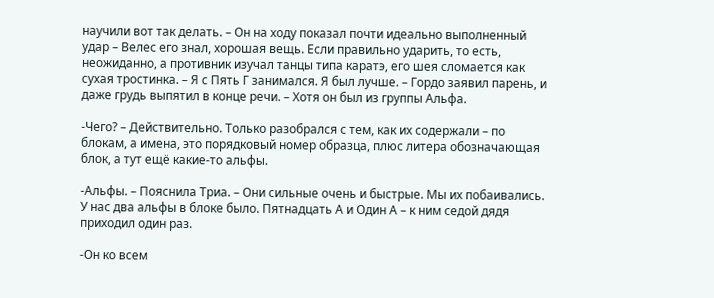научили вот так делать. – Он на ходу показал почти идеально выполненный удар – Велес его знал, хорошая вещь. Если правильно ударить, то есть, неожиданно, а противник изучал танцы типа каратэ, его шея сломается как сухая тростинка. – Я с Пять Г занимался. Я был лучше. – Гордо заявил парень, и даже грудь выпятил в конце речи. – Хотя он был из группы Альфа.

-Чего? – Действительно. Только разобрался с тем, как их содержали – по блокам, а имена, это порядковый номер образца, плюс литера обозначающая блок, а тут ещё какие-то альфы.

-Альфы. – Пояснила Триа. – Они сильные очень и быстрые. Мы их побаивались. У нас два альфы в блоке было. Пятнадцать А и Один А – к ним седой дядя приходил один раз.

-Он ко всем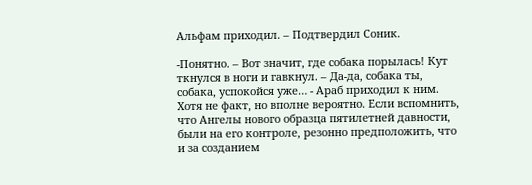Альфам приходил. – Подтвердил Соник.

-Понятно. – Вот значит, где собака порылась! Кут ткнулся в ноги и гавкнул. – Да-да, собака ты, собака, успокойся уже… - Араб приходил к ним. Хотя не факт, но вполне вероятно. Если вспомнить, что Ангелы нового образца пятилетней давности, были на его контроле, резонно предположить, что и за созданием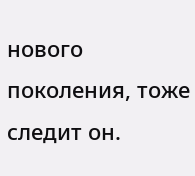нового поколения, тоже следит он.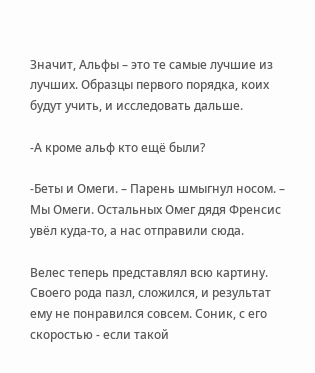Значит, Альфы – это те самые лучшие из лучших. Образцы первого порядка, коих будут учить, и исследовать дальше.

-А кроме альф кто ещё были?

-Беты и Омеги. – Парень шмыгнул носом. – Мы Омеги. Остальных Омег дядя Френсис увёл куда-то, а нас отправили сюда.

Велес теперь представлял всю картину. Своего рода пазл, сложился, и результат ему не понравился совсем. Соник, с его скоростью - если такой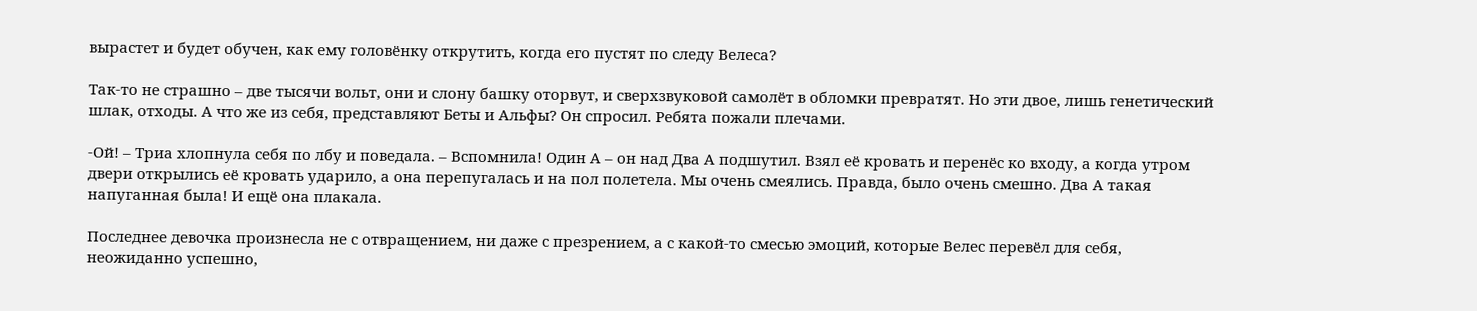вырастет и будет обучен, как ему головёнку открутить, когда его пустят по следу Велеса?

Так-то не страшно – две тысячи вольт, они и слону башку оторвут, и сверхзвуковой самолёт в обломки превратят. Но эти двое, лишь генетический шлак, отходы. А что же из себя, представляют Беты и Альфы? Он спросил. Ребята пожали плечами.

-Ой! – Триа хлопнула себя по лбу и поведала. – Вспомнила! Один А – он над Два А подшутил. Взял её кровать и перенёс ко входу, а когда утром двери открылись её кровать ударило, а она перепугалась и на пол полетела. Мы очень смеялись. Правда, было очень смешно. Два А такая напуганная была! И ещё она плакала.

Последнее девочка произнесла не с отвращением, ни даже с презрением, а с какой-то смесью эмоций, которые Велес перевёл для себя, неожиданно успешно,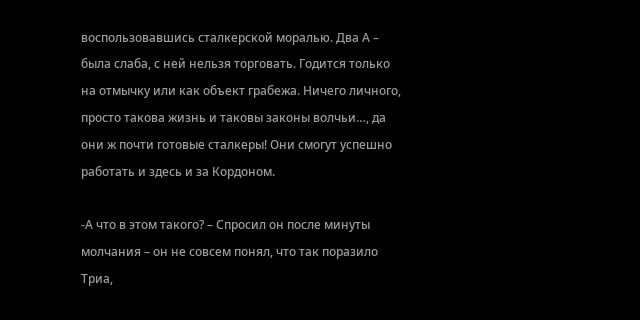воспользовавшись сталкерской моралью. Два А – была слаба, с ней нельзя торговать. Годится только на отмычку или как объект грабежа. Ничего личного, просто такова жизнь и таковы законы волчьи…, да они ж почти готовые сталкеры! Они смогут успешно работать и здесь и за Кордоном.

-А что в этом такого? – Спросил он после минуты молчания – он не совсем понял, что так поразило Триа,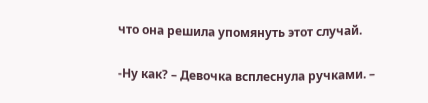что она решила упомянуть этот случай.

-Ну как? – Девочка всплеснула ручками. –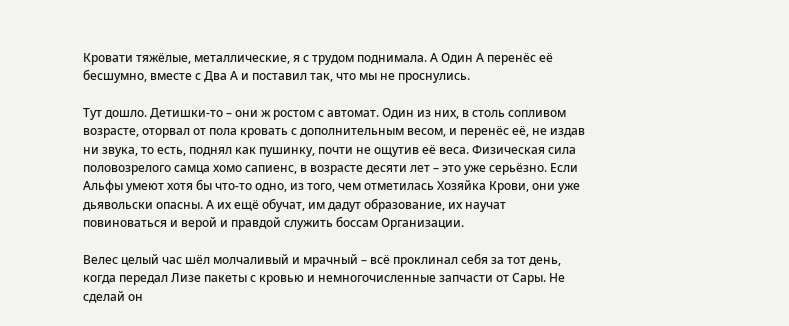Кровати тяжёлые, металлические, я с трудом поднимала. А Один А перенёс её бесшумно, вместе с Два А и поставил так, что мы не проснулись.

Тут дошло. Детишки-то – они ж ростом с автомат. Один из них, в столь сопливом возрасте, оторвал от пола кровать с дополнительным весом, и перенёс её, не издав ни звука, то есть, поднял как пушинку, почти не ощутив её веса. Физическая сила половозрелого самца хомо сапиенс, в возрасте десяти лет – это уже серьёзно. Если Альфы умеют хотя бы что-то одно, из того, чем отметилась Хозяйка Крови, они уже дьявольски опасны. А их ещё обучат, им дадут образование, их научат повиноваться и верой и правдой служить боссам Организации.

Велес целый час шёл молчаливый и мрачный – всё проклинал себя за тот день, когда передал Лизе пакеты с кровью и немногочисленные запчасти от Сары. Не сделай он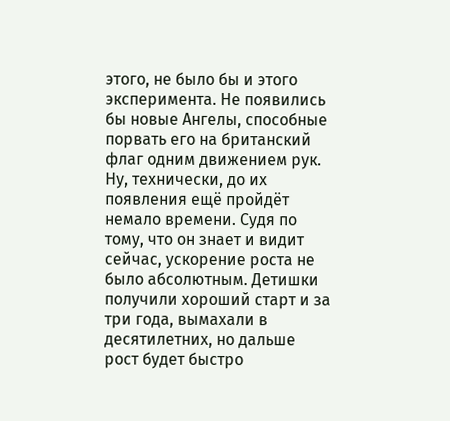этого, не было бы и этого эксперимента. Не появились бы новые Ангелы, способные порвать его на британский флаг одним движением рук. Ну, технически, до их появления ещё пройдёт немало времени. Судя по тому, что он знает и видит сейчас, ускорение роста не было абсолютным. Детишки получили хороший старт и за три года, вымахали в десятилетних, но дальше рост будет быстро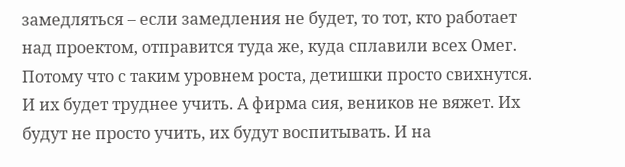замедляться – если замедления не будет, то тот, кто работает над проектом, отправится туда же, куда сплавили всех Омег. Потому что с таким уровнем роста, детишки просто свихнутся. И их будет труднее учить. А фирма сия, веников не вяжет. Их будут не просто учить, их будут воспитывать. И на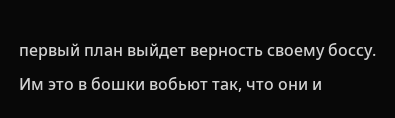первый план выйдет верность своему боссу. Им это в бошки вобьют так, что они и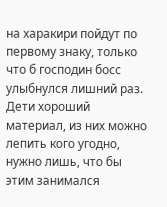на харакири пойдут по первому знаку, только что б господин босс улыбнулся лишний раз. Дети хороший материал, из них можно лепить кого угодно, нужно лишь, что бы этим занимался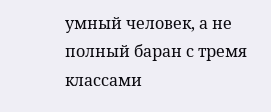умный человек, а не полный баран с тремя классами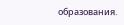образования.